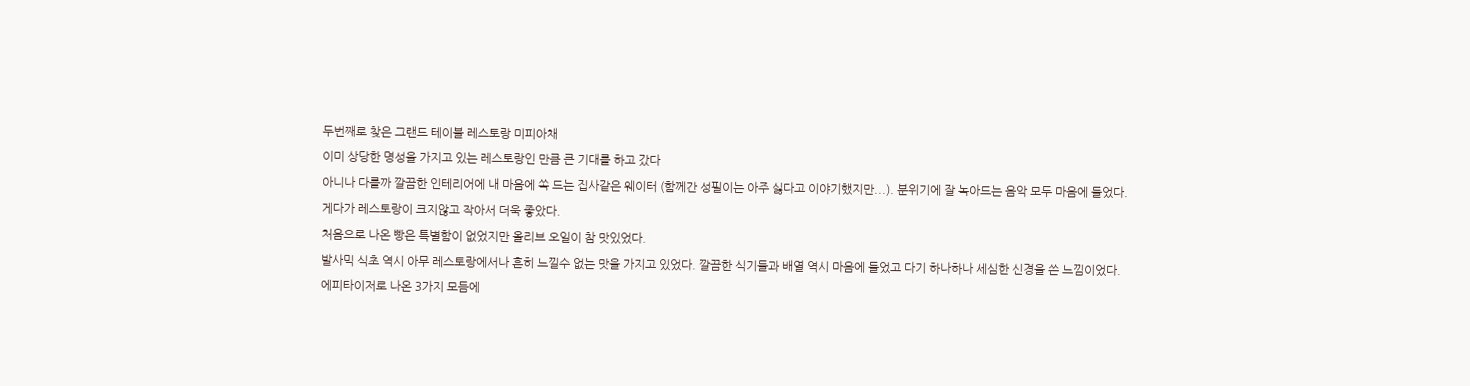두번째로 찾은 그랜드 테이블 레스토랑 미피아채
이미 상당한 명성을 가지고 있는 레스토랑인 만큼 큰 기대를 하고 갔다
아니나 다를까 깔끔한 인테리어에 내 마음에 쏙 드는 집사같은 웨이터 (함께간 성필이는 아주 싫다고 이야기했지만...). 분위기에 잘 녹아드는 음악 모두 마음에 들었다.
게다가 레스토랑이 크지않고 작아서 더욱 좋았다.
처음으로 나온 빵은 특별함이 없었지만 올리브 오일이 참 맛있었다.
발사믹 식초 역시 아무 레스토랑에서나 흔히 느낄수 없는 맛을 가지고 있었다. 깔끔한 식기들과 배열 역시 마음에 들었고 다기 하나하나 세심한 신경을 쓴 느낌이었다.
에피타이저로 나온 3가지 모듬에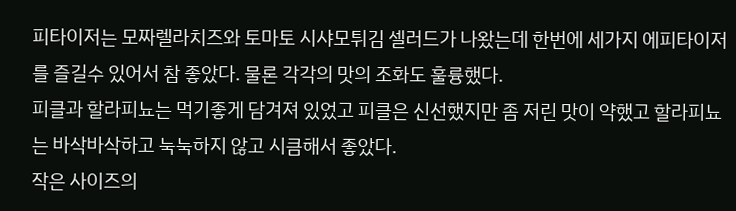피타이저는 모짜렐라치즈와 토마토 시샤모튀김 셀러드가 나왔는데 한번에 세가지 에피타이저를 즐길수 있어서 참 좋았다. 물론 각각의 맛의 조화도 훌륭했다.
피클과 할라피뇨는 먹기좋게 담겨져 있었고 피클은 신선했지만 좀 저린 맛이 약했고 할라피뇨는 바삭바삭하고 눅눅하지 않고 시큼해서 좋았다.
작은 사이즈의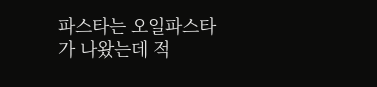파스타는 오일파스타가 나왔는데 적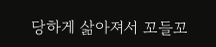당하게 삶아져서 꼬들꼬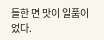들한 면 맛이 일품이었다.